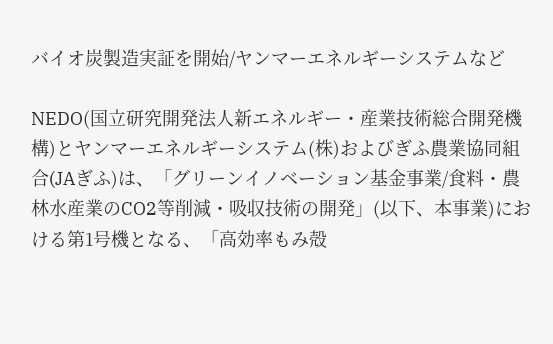バイオ炭製造実証を開始/ヤンマーエネルギーシステムなど

NEDO(国立研究開発法人新エネルギー・産業技術総合開発機構)とヤンマーエネルギーシステム(株)およびぎふ農業協同組合(JAぎふ)は、「グリーンイノベーション基金事業/食料・農林水産業のCO2等削減・吸収技術の開発」(以下、本事業)における第1号機となる、「高効率もみ殻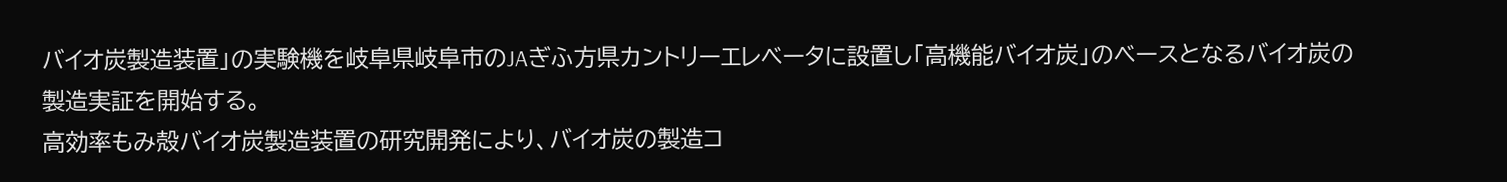バイオ炭製造装置」の実験機を岐阜県岐阜市のJAぎふ方県カントリーエレベータに設置し「高機能バイオ炭」のベースとなるバイオ炭の製造実証を開始する。
高効率もみ殻バイオ炭製造装置の研究開発により、バイオ炭の製造コ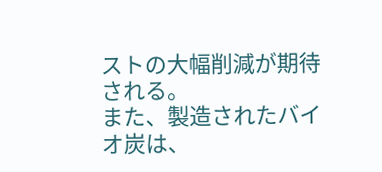ストの大幅削減が期待される。
また、製造されたバイオ炭は、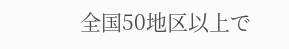全国50地区以上で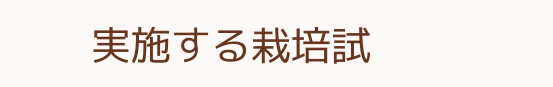実施する栽培試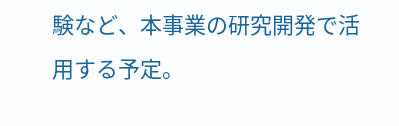験など、本事業の研究開発で活用する予定。